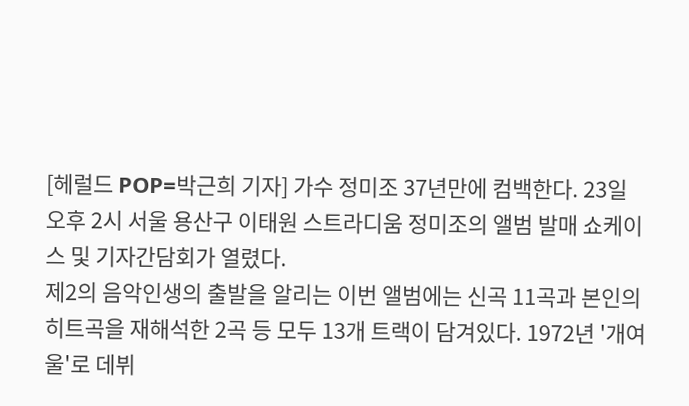[헤럴드 POP=박근희 기자] 가수 정미조 37년만에 컴백한다. 23일 오후 2시 서울 용산구 이태원 스트라디움 정미조의 앨범 발매 쇼케이스 및 기자간담회가 열렸다.
제2의 음악인생의 출발을 알리는 이번 앨범에는 신곡 11곡과 본인의 히트곡을 재해석한 2곡 등 모두 13개 트랙이 담겨있다. 1972년 '개여울'로 데뷔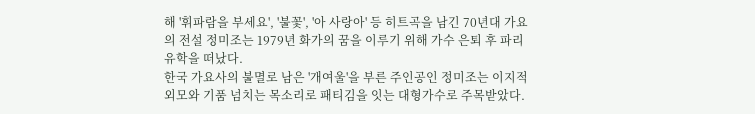해 '휘파람을 부세요', '불꽃', '아 사랑아' 등 히트곡을 남긴 70년대 가요의 전설 정미조는 1979년 화가의 꿈을 이루기 위해 가수 은퇴 후 파리 유학을 떠났다.
한국 가요사의 불멸로 남은 '개여울'을 부른 주인공인 정미조는 이지적 외모와 기품 넘치는 목소리로 패티김을 잇는 대형가수로 주목받았다.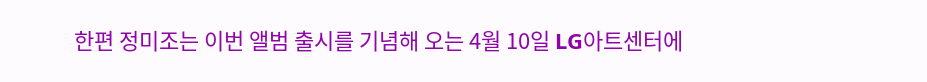한편 정미조는 이번 앨범 출시를 기념해 오는 4월 10일 LG아트센터에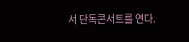서 단독콘서트를 연다.